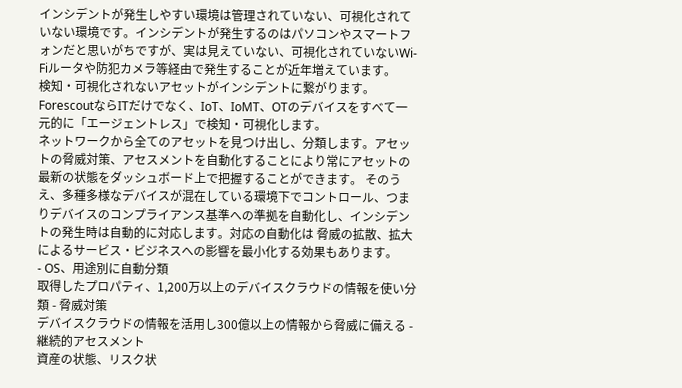インシデントが発生しやすい環境は管理されていない、可視化されていない環境です。インシデントが発生するのはパソコンやスマートフォンだと思いがちですが、実は見えていない、可視化されていないWi-Fiルータや防犯カメラ等経由で発生することが近年増えています。
検知・可視化されないアセットがインシデントに繋がります。ForescoutならITだけでなく、IoT、IoMT、OTのデバイスをすべて一元的に「エージェントレス」で検知・可視化します。
ネットワークから全てのアセットを見つけ出し、分類します。アセットの脅威対策、アセスメントを自動化することにより常にアセットの最新の状態をダッシュボード上で把握することができます。 そのうえ、多種多様なデバイスが混在している環境下でコントロール、つまりデバイスのコンプライアンス基準への準拠を自動化し、インシデントの発生時は自動的に対応します。対応の自動化は 脅威の拡散、拡大によるサービス・ビジネスへの影響を最小化する効果もあります。
- OS、用途別に自動分類
取得したプロパティ、1,200万以上のデバイスクラウドの情報を使い分類 - 脅威対策
デバイスクラウドの情報を活用し300億以上の情報から脅威に備える - 継続的アセスメント
資産の状態、リスク状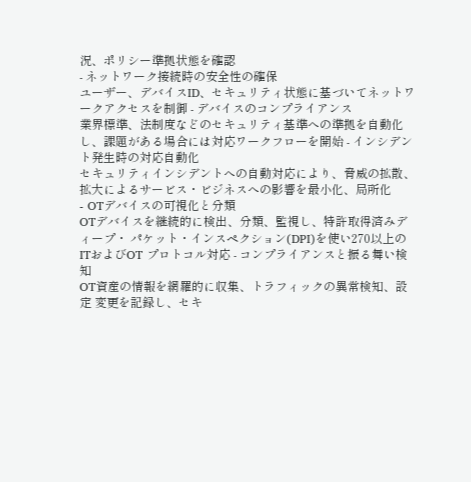況、ポリシー準拠状態を確認
- ネットワーク接続時の安全性の確保
ユーザー、デバイスID、セキュリティ状態に基づいてネットワークアクセスを制御 - デバイスのコンプライアンス
業界標準、法制度などのセキュリティ基準への準拠を自動化し、課題がある場合には対応ワークフローを開始 - インシデント発生時の対応自動化
セキュリティインシデントへの自動対応により、脅威の拡散、 拡大によるサービス・ビジネスへの影響を最小化、局所化
- OTデバイスの可視化と分類
OTデバイスを継続的に検出、分類、監視し、特許取得済みディープ・ パケット・インスペクション(DPI)を使い270以上のITおよびOT プロトコル対応 - コンプライアンスと振る舞い検知
OT資産の情報を網羅的に収集、トラフィックの異常検知、設定 変更を記録し、セキ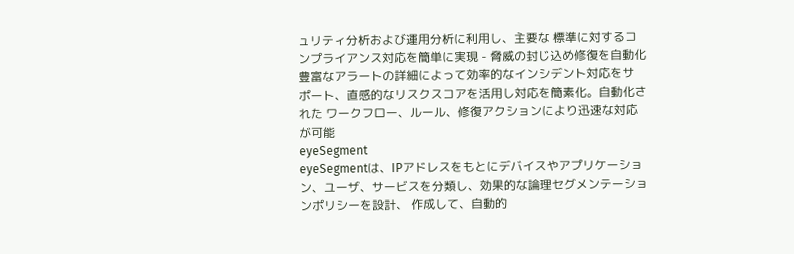ュリティ分析および運用分析に利用し、主要な 標準に対するコンプライアンス対応を簡単に実現 - 脅威の封じ込め修復を自動化
豊富なアラートの詳細によって効率的なインシデント対応をサ ポート、直感的なリスクスコアを活用し対応を簡素化。自動化された ワークフロー、ルール、修復アクションにより迅速な対応が可能
eyeSegment
eyeSegmentは、IPアドレスをもとにデバイスやアプリケーション、ユーザ、サービスを分類し、効果的な論理セグメンテーションポリシーを設計、 作成して、自動的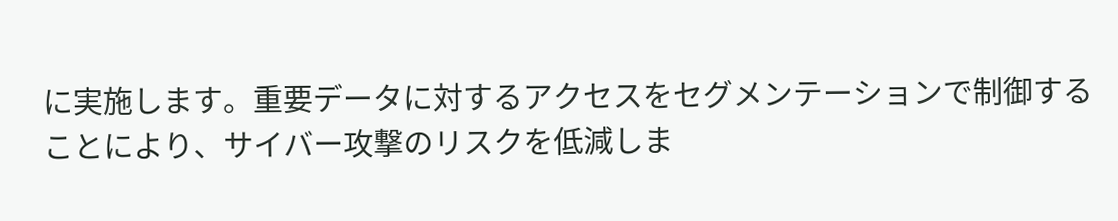に実施します。重要データに対するアクセスをセグメンテーションで制御することにより、サイバー攻撃のリスクを低減しま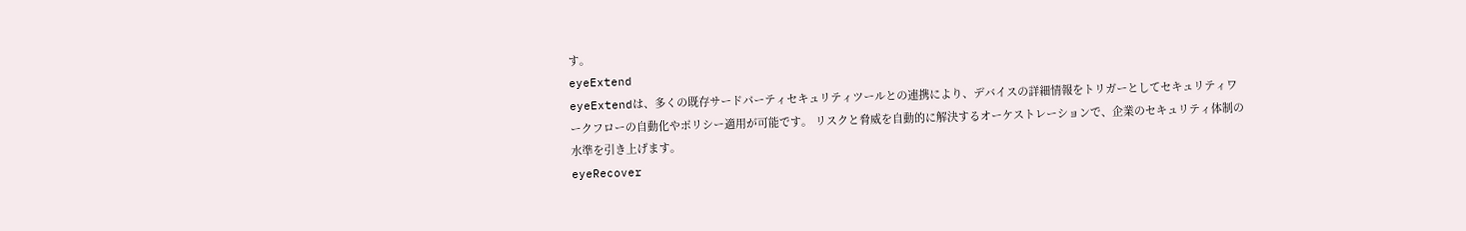す。
eyeExtend
eyeExtendは、多くの既存サードパーティセキュリティツールとの連携により、デバイスの詳細情報をトリガーとしてセキュリティワークフローの自動化やポリシー適用が可能です。 リスクと脅威を自動的に解決するオーケストレーションで、企業のセキュリティ体制の水準を引き上げます。
eyeRecover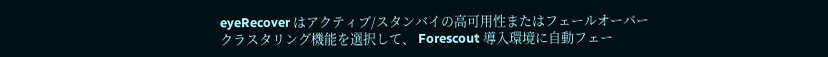eyeRecover はアクティブ/スタンバイの⾼可⽤性またはフェールオーバー クラスタリング機能を選択して、 Forescout 導⼊環境に⾃動フェー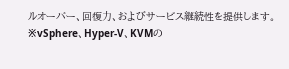ルオーバー、回復⼒、およびサービス継続性を提供します。
※vSphere、Hyper-V、KVMの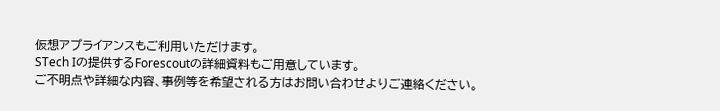仮想アプライアンスもご利用いただけます。
STech Iの提供するForescoutの詳細資料もご用意しています。
ご不明点や詳細な内容、事例等を希望される方はお問い合わせよりご連絡ください。